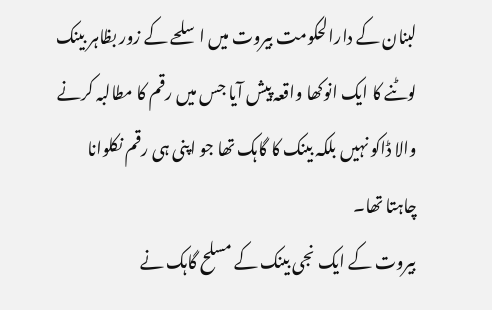لبنان کے دارالحکومت بیروت میں اسلحے کے زور بظاہر بینک لوٹنے کا ایک انوکھا واقعہ پیش آیا جس میں رقم کا مطالبہ کرنے والا ڈاکو نہیں بلکہ بینک کا گاہک تھا جو اپنی ہی رقم نکلوانا چاہتا تھا۔
بیروت کے ایک نجی بینک کے مسلح گاہک نے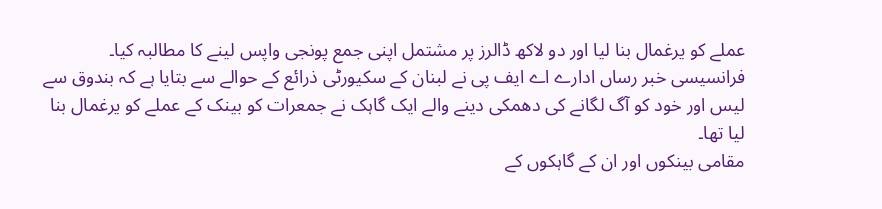عملے کو یرغمال بنا لیا اور دو لاکھ ڈالرز پر مشتمل اپنی جمع پونجی واپس لینے کا مطالبہ کیا۔
فرانسیسی خبر رساں ادارے اے ایف پی نے لبنان کے سکیورٹی ذرائع کے حوالے سے بتایا ہے کہ بندوق سے لیس اور خود کو آگ لگانے کی دھمکی دینے والے ایک گاہک نے جمعرات کو بینک کے عملے کو یرغمال بنا لیا تھا۔
مقامی بینکوں اور ان کے گاہکوں کے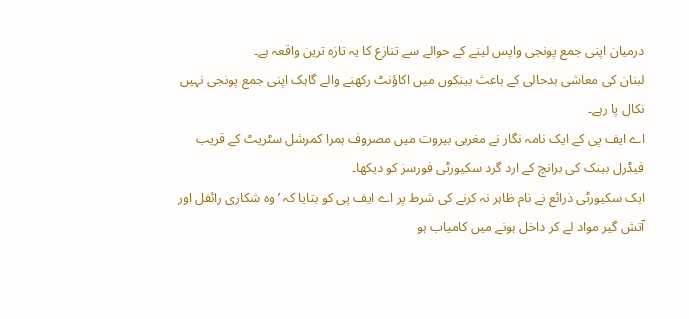درمیان اپنی جمع پونجی واپس لینے کے حوالے سے تنازع کا یہ تازہ ترین واقعہ ہے۔
لبنان کی معاشی بدحالی کے باعث بینکوں میں اکاؤنٹ رکھنے والے گاہک اپنی جمع پونجی نہیں نکال پا رہے۔
اے ایف پی کے ایک نامہ نگار نے مغربی بیروت میں مصروف ہمرا کمرشل سٹریٹ کے قریب فیڈرل بینک کی برانچ کے ارد گرد سکیورٹی فورسز کو دیکھا۔
ایک سکیورٹی ذرائع نے نام ظاہر نہ کرنے کی شرط پر اے ایف پی کو بتایا کہ ’وہ شکاری رائفل اور آتش گیر مواد لے کر داخل ہونے میں کامیاب ہو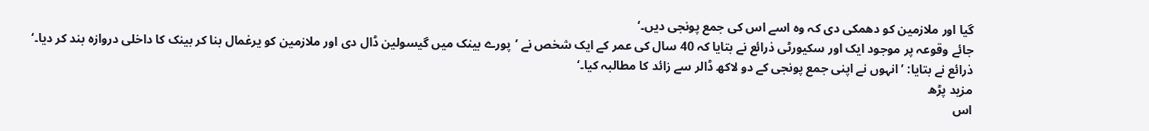گیا اور ملازمین کو دھمکی دی کہ وہ اسے اس کی جمع پونجی دیں۔‘
جائے وقوعہ پر موجود ایک اور سکیورٹی ذرائع نے بتایا کہ 40 سال کی عمر کے ایک شخص نے ’پورے بینک میں گیسولین ڈال دی اور ملازمین کو یرغمال بنا کر بینک کا داخلی دروازہ بند کر دیا۔‘
ذرائع نے بتایا: ’انہوں نے اپنی جمع پونجی کے دو لاکھ ڈالر سے زائد کا مطالبہ کیا۔‘
مزید پڑھ
اس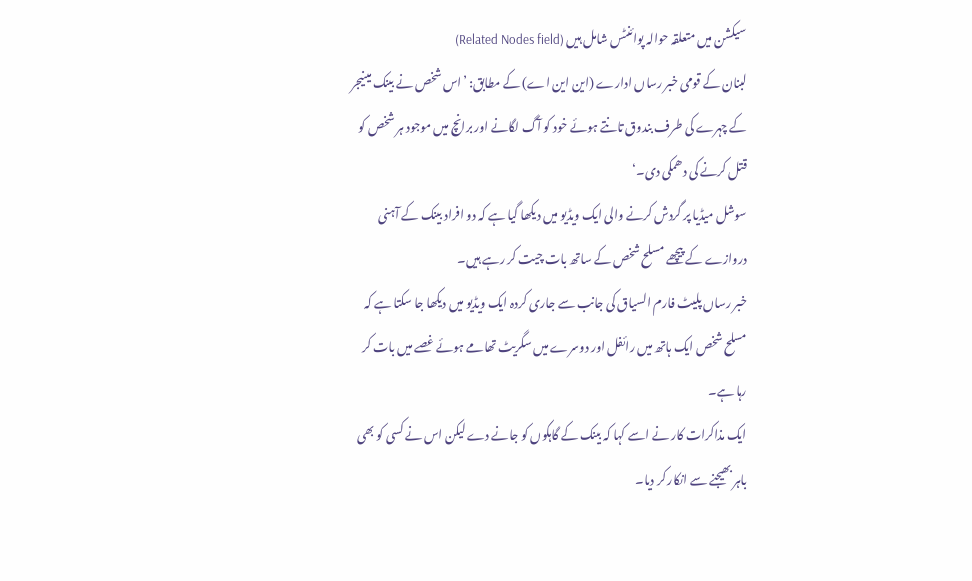سیکشن میں متعلقہ حوالہ پوائنٹس شامل ہیں (Related Nodes field)
لبنان کے قومی خبر رساں ادارے (این این اے) کے مطابق: ’اس شخص نے بینک مینیجر کے چہرے کی طرف بندوق تانتے ہوئے خود کو آگ لگانے اور برانچ میں موجود ہر شخص کو قتل کرنے کی دھمکی دی۔‘
سوشل میڈیا پر گردش کرنے والی ایک ویڈیو میں دیکھا گیا ہے کہ دو افراد بینک کے آہنی دروازے کے پیچھے مسلح شخص کے ساتھ بات چیت کر رہے ہیں۔
خبر رساں پلیٹ فارم السیاق کی جانب سے جاری کردہ ایک ویڈیو میں دیکھا جا سکتا ہے کہ مسلح شخص ایک ہاتھ میں رائفل اور دوسرے میں سگریٹ تھامے ہوئے غصے میں بات کر رہا ہے۔
ایک مذاکرات کار نے اسے کہا کہ بینک کے گاہکوں کو جانے دے لیکن اس نے کسی کو بھی باہر بھیجنے سے انکار کر دیا۔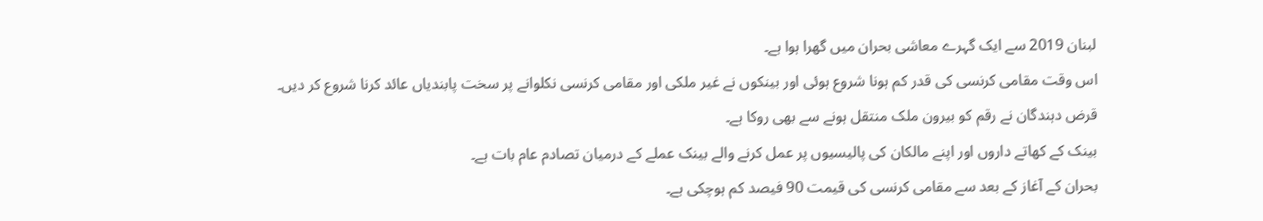لبنان 2019 سے ایک گہرے معاشی بحران میں گھرا ہوا ہے۔
اس وقت مقامی کرنسی کی قدر کم ہونا شروع ہوئی اور بینکوں نے غیر ملکی اور مقامی کرنسی نکلوانے پر سخت پابندیاں عائد کرنا شروع کر دیں۔
قرض دہندگان نے رقم کو بیرون ملک منتقل ہونے سے بھی روکا ہے۔
بینک کے کھاتے داروں اور اپنے مالکان کی پالیسیوں پر عمل کرنے والے بینک عملے کے درمیان تصادم عام بات ہے۔
بحران کے آغاز کے بعد سے مقامی کرنسی کی قیمت 90 فیصد کم ہوچکی ہے۔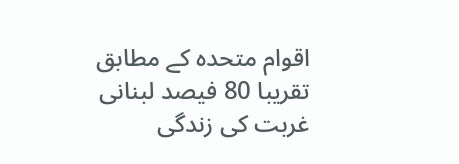اقوام متحدہ کے مطابق تقریبا 80 فیصد لبنانی غربت کی زندگی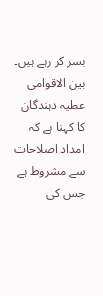بسر کر رہے ہیں۔
بین الاقوامی عطیہ دہندگان کا کہنا ہے کہ امداد اصلاحات سے مشروط ہے جس کی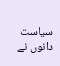سیاست دانوں نے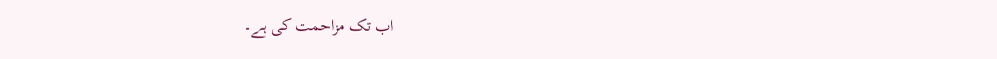اب تک مزاحمت کی ہے۔